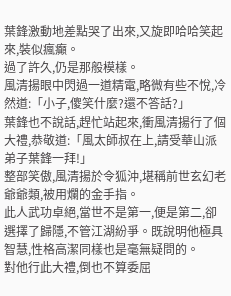葉鋒激動地差點哭了出來,又旋即哈哈笑起來,裝似瘋癲。
過了許久,仍是那般模樣。
風清揚眼中閃過一道精電,略微有些不悅,冷然道:「小子,傻笑什麼?還不答話?」
葉鋒也不說話,趕忙站起來,衝風清揚行了個大禮,恭敬道:「風太師叔在上,請受華山派弟子葉鋒一拜!」
整部笑傲,風清揚於令狐沖,堪稱前世玄幻老爺爺類,被用爛的金手指。
此人武功卓絕,當世不是第一,便是第二,卻選擇了歸隱,不管江湖紛爭。既說明他極具智慧,性格高潔同樣也是毫無疑問的。
對他行此大禮,倒也不算委屈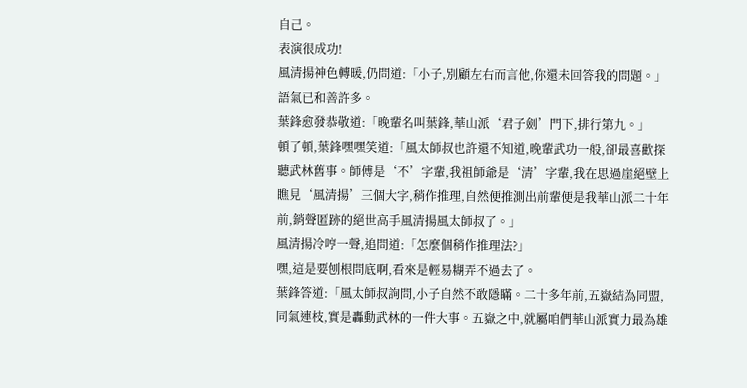自己。
表演很成功!
風清揚神色轉暖,仍問道:「小子,別顧左右而言他,你還未回答我的問題。」語氣已和善許多。
葉鋒愈發恭敬道:「晚輩名叫葉鋒,華山派‘君子劍’門下,排行第九。」
頓了頓,葉鋒嘿嘿笑道:「風太師叔也許還不知道,晚輩武功一般,卻最喜歡探聽武林舊事。師傅是‘不’字輩,我祖師爺是‘清’字輩,我在思過崖絕壁上瞧見‘風清揚’三個大字,稍作推理,自然便推測出前輩便是我華山派二十年前,銷聲匿跡的絕世高手風清揚風太師叔了。」
風清揚冷哼一聲,追問道:「怎麼個稍作推理法?」
嘿,這是要刨根問底啊,看來是輕易糊弄不過去了。
葉鋒答道:「風太師叔詢問,小子自然不敢隱瞞。二十多年前,五嶽結為同盟,同氣連枝,實是轟動武林的一件大事。五嶽之中,就屬咱們華山派實力最為雄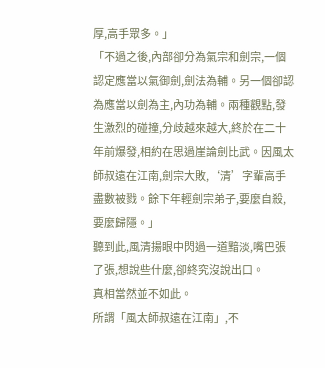厚,高手眾多。」
「不過之後,內部卻分為氣宗和劍宗,一個認定應當以氣御劍,劍法為輔。另一個卻認為應當以劍為主,內功為輔。兩種觀點,發生激烈的碰撞,分歧越來越大,終於在二十年前爆發,相約在思過崖論劍比武。因風太師叔遠在江南,劍宗大敗,‘清’字輩高手盡數被戮。餘下年輕劍宗弟子,要麼自殺,要麼歸隱。」
聽到此,風清揚眼中閃過一道黯淡,嘴巴張了張,想說些什麼,卻終究沒說出口。
真相當然並不如此。
所謂「風太師叔遠在江南」,不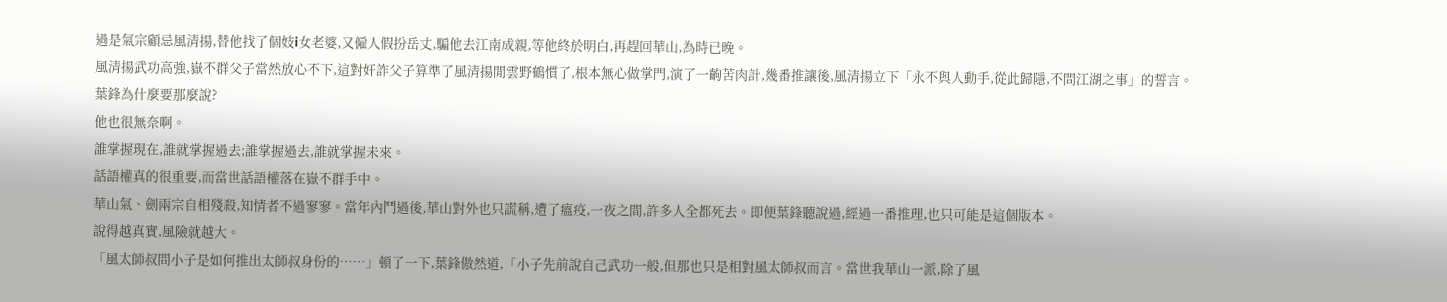過是氣宗顧忌風清揚,替他找了個妓i女老婆,又僱人假扮岳丈,騙他去江南成親,等他終於明白,再趕回華山,為時已晚。
風清揚武功高強,嶽不群父子當然放心不下,這對奸詐父子算準了風清揚閒雲野鶴慣了,根本無心做掌門,演了一齣苦肉計,幾番推讓後,風清揚立下「永不與人動手,從此歸隱,不問江湖之事」的誓言。
葉鋒為什麼要那麼說?
他也很無奈啊。
誰掌握現在,誰就掌握過去;誰掌握過去,誰就掌握未來。
話語權真的很重要,而當世話語權落在嶽不群手中。
華山氣、劍兩宗自相殘殺,知情者不過寥寥。當年內鬥過後,華山對外也只謊稱,遭了瘟疫,一夜之間,許多人全都死去。即便葉鋒聽說過,經過一番推理,也只可能是這個版本。
說得越真實,風險就越大。
「風太師叔問小子是如何推出太師叔身份的……」頓了一下,葉鋒傲然道,「小子先前說自己武功一般,但那也只是相對風太師叔而言。當世我華山一派,除了風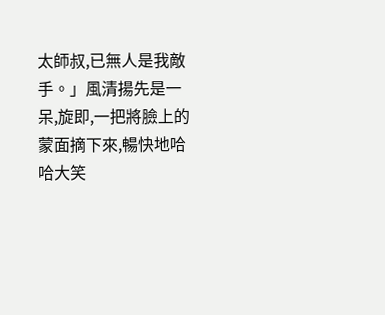太師叔,已無人是我敵手。」風清揚先是一呆,旋即,一把將臉上的蒙面摘下來,暢快地哈哈大笑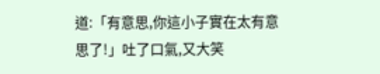道:「有意思,你這小子實在太有意思了!」吐了口氣,又大笑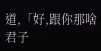道,「好,跟你那啥君子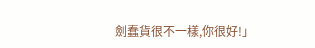劍蠢貨很不一樣,你很好!」